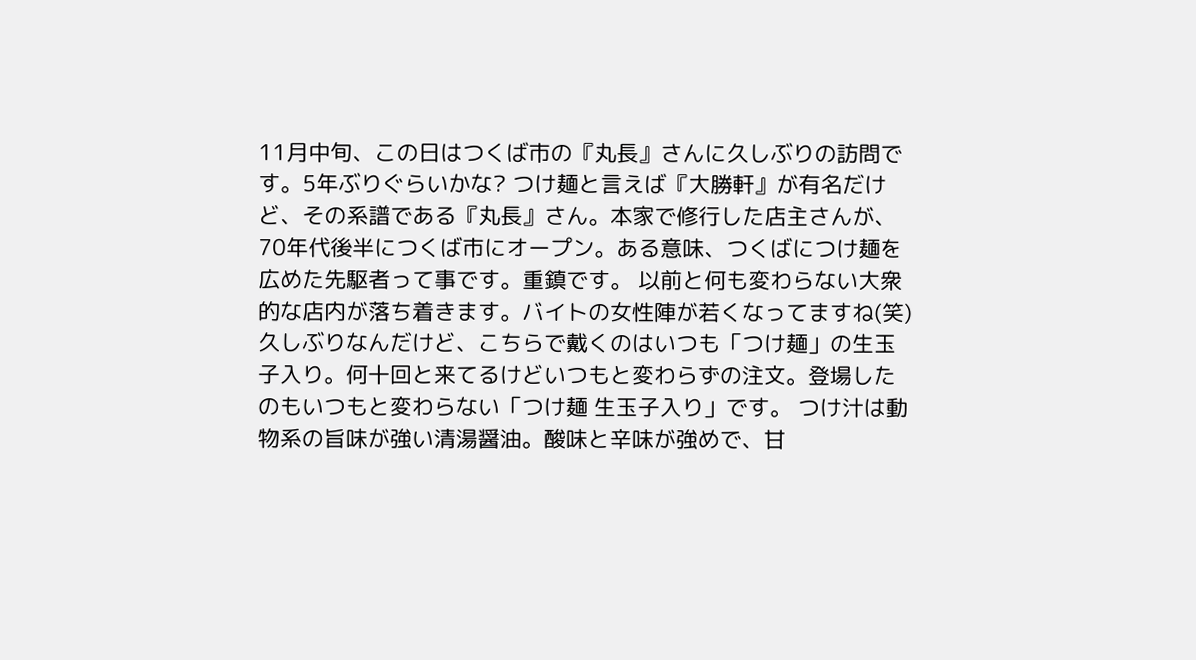11月中旬、この日はつくば市の『丸長』さんに久しぶりの訪問です。5年ぶりぐらいかな? つけ麺と言えば『大勝軒』が有名だけど、その系譜である『丸長』さん。本家で修行した店主さんが、70年代後半につくば市にオープン。ある意味、つくばにつけ麺を広めた先駆者って事です。重鎮です。 以前と何も変わらない大衆的な店内が落ち着きます。バイトの女性陣が若くなってますね(笑) 久しぶりなんだけど、こちらで戴くのはいつも「つけ麺」の生玉子入り。何十回と来てるけどいつもと変わらずの注文。登場したのもいつもと変わらない「つけ麺 生玉子入り」です。 つけ汁は動物系の旨味が強い清湯醤油。酸味と辛味が強めで、甘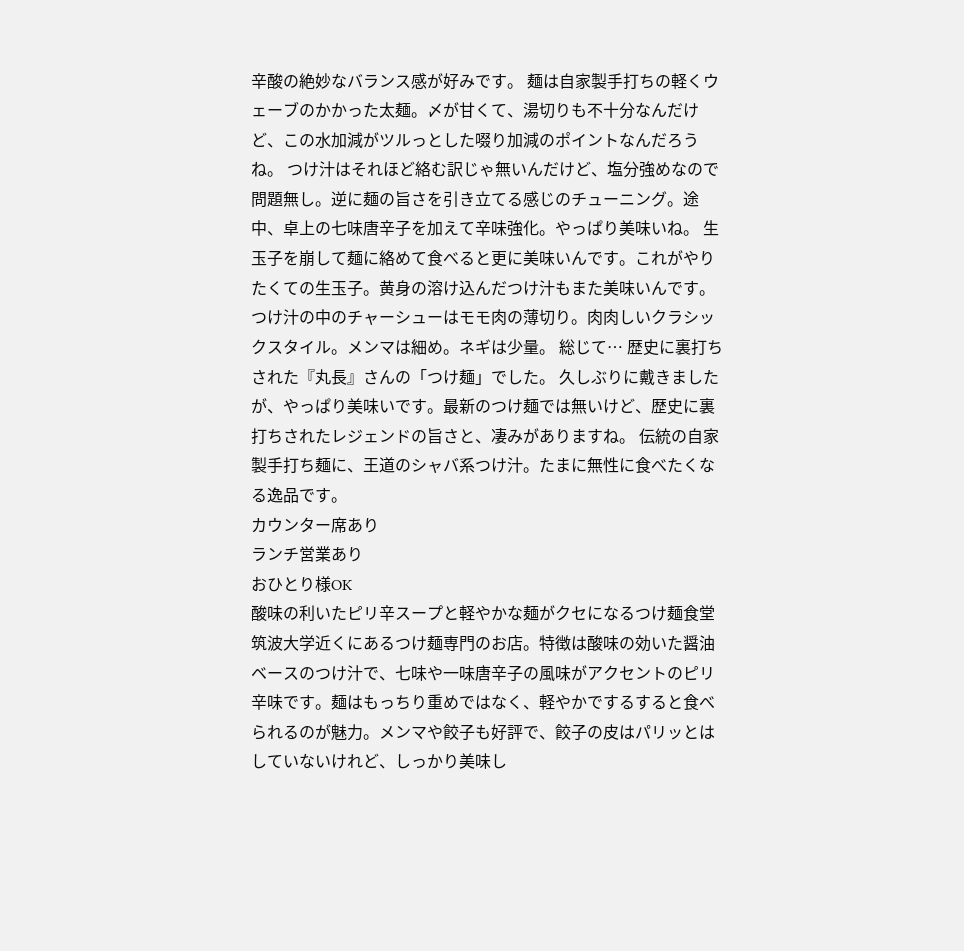辛酸の絶妙なバランス感が好みです。 麺は自家製手打ちの軽くウェーブのかかった太麺。〆が甘くて、湯切りも不十分なんだけど、この水加減がツルっとした啜り加減のポイントなんだろうね。 つけ汁はそれほど絡む訳じゃ無いんだけど、塩分強めなので問題無し。逆に麺の旨さを引き立てる感じのチューニング。途中、卓上の七味唐辛子を加えて辛味強化。やっぱり美味いね。 生玉子を崩して麺に絡めて食べると更に美味いんです。これがやりたくての生玉子。黄身の溶け込んだつけ汁もまた美味いんです。 つけ汁の中のチャーシューはモモ肉の薄切り。肉肉しいクラシックスタイル。メンマは細め。ネギは少量。 総じて… 歴史に裏打ちされた『丸長』さんの「つけ麺」でした。 久しぶりに戴きましたが、やっぱり美味いです。最新のつけ麺では無いけど、歴史に裏打ちされたレジェンドの旨さと、凄みがありますね。 伝統の自家製手打ち麺に、王道のシャバ系つけ汁。たまに無性に食べたくなる逸品です。
カウンター席あり
ランチ営業あり
おひとり様OK
酸味の利いたピリ辛スープと軽やかな麺がクセになるつけ麺食堂
筑波大学近くにあるつけ麺専門のお店。特徴は酸味の効いた醤油ベースのつけ汁で、七味や一味唐辛子の風味がアクセントのピリ辛味です。麺はもっちり重めではなく、軽やかでするすると食べられるのが魅力。メンマや餃子も好評で、餃子の皮はパリッとはしていないけれど、しっかり美味し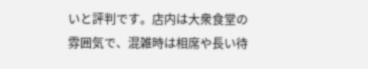いと評判です。店内は大衆食堂の雰囲気で、混雑時は相席や長い待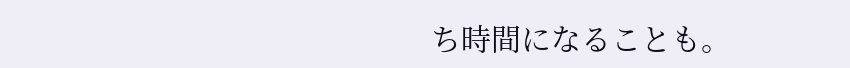ち時間になることも。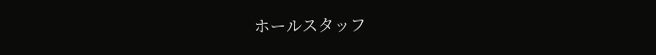ホールスタッフ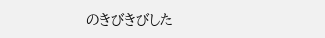のきびきびした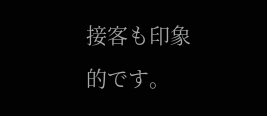接客も印象的です。